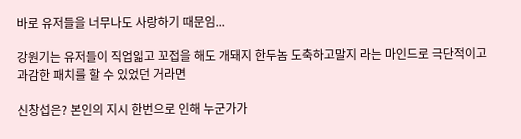바로 유저들을 너무나도 사랑하기 때문임...

강원기는 유저들이 직업읿고 꼬접을 해도 개돼지 한두놈 도축하고말지 라는 마인드로 극단적이고 과감한 패치를 할 수 있었던 거라면

신창섭은? 본인의 지시 한번으로 인해 누군가가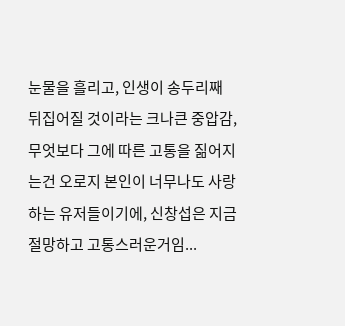눈물을 흘리고, 인생이 송두리째 뒤집어질 것이라는 크나큰 중압감, 무엇보다 그에 따른 고통을 짊어지는건 오로지 본인이 너무나도 사랑하는 유저들이기에, 신창섭은 지금 절망하고 고통스러운거임...